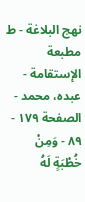نهج البلاغة - ط مطبعة الإستقامة - عبده، محمد - الصفحة ١٧٩ - ٨٩ - وَمِنْ خُطْبَةٍ لَهُ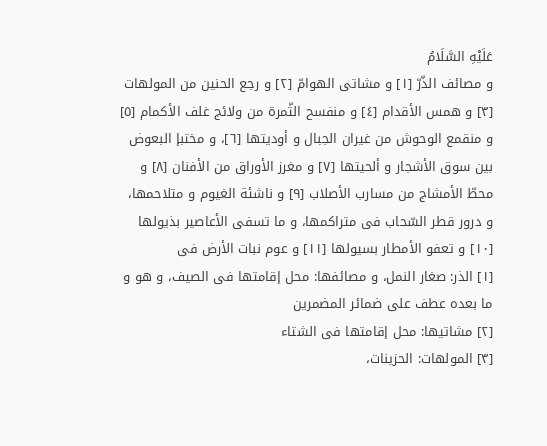عَلَيْهِ السَّلَامُ
و مصائف الذّرّ [١] و مشاتى الهوامّ [٢] و رجع الحنين من المولهات [٣] و همس الأقدام [٤] و منفسح الثّمرة من ولائج غلف الأكمام [٥] و منقمع الوحوش من غيران الجبال و أوديتها [٦]، و مختبإ البعوض بين سوق الأشجار و ألحيتها [٧] و مغرز الأوراق من الأفنان [٨] و محطّ الأمشاج من مسارب الأصلاب [٩] و ناشئة الغيوم و متلاحمها، و درور قطر السّحاب فى متراكمها، و ما تسفى الأعاصير بذيولها [١٠] و تعفو الأمطار بسيولها [١١] و عوم نبات الأرض فى
[١] الذر: صغار النمل، و مصائفها: محل إقامتها فى الصيف، و هو و ما بعده عطف على ضمائر المضمرين
[٢] مشاتيها: محل إقامتها فى الشتاء
[٣] المولهات: الحزينات،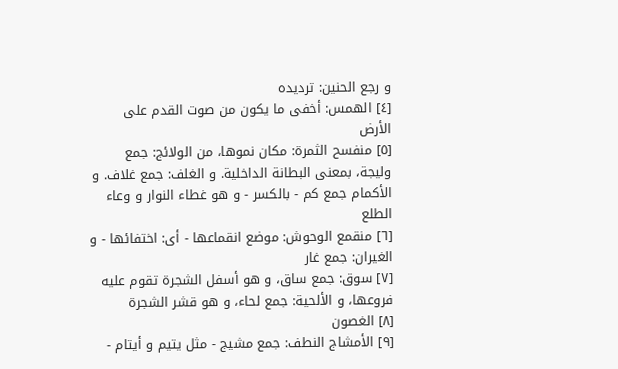و رجع الحنين: ترديده
[٤] الهمس: أخفى ما يكون من صوت القدم على الأرض
[٥] منفسح الثمرة: مكان نموها، من الولائج: جمع وليجة، بمعنى البطانة الداخلية. و الغلف: جمع غلاف. و الأكمام جمع كم - بالكسر - و هو غطاء النوار و وعاء الطلع
[٦] منقمع الوحوش: موضع انقماعها - أى: اختفائها - و الغيران: جمع غار
[٧] سوق: جمع ساق، و هو أسفل الشجرة تقوم عليه فروعها، و الألحية: جمع لحاء، و هو قشر الشجرة
[٨] الغصون
[٩] الأمشاج النطف: جمع مشيج - مثل يتيم و أيتام -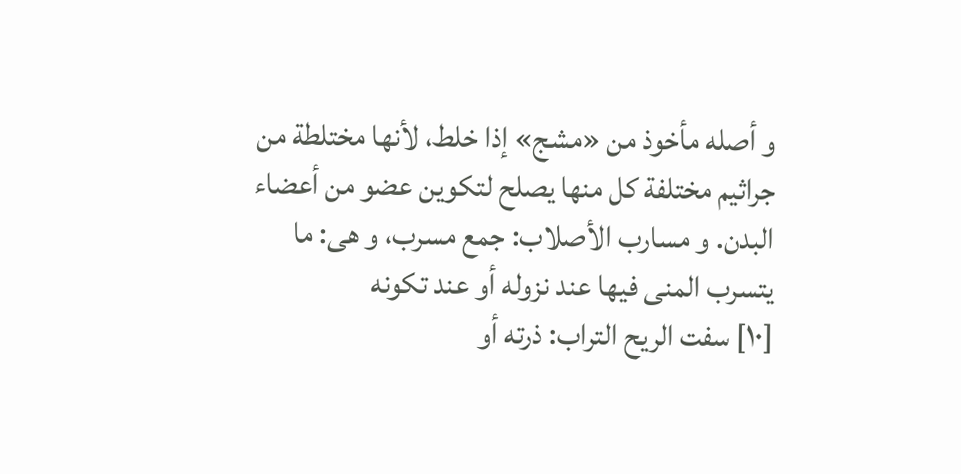و أصله مأخوذ من «مشج» إذا خلط، لأنها مختلطة من جراثيم مختلفة كل منها يصلح لتكوين عضو من أعضاء البدن. و مسارب الأصلاب: جمع مسرب، و هى: ما يتسرب المنى فيها عند نزوله أو عند تكونه
[١٠] سفت الريح التراب: ذرته أو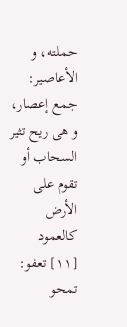حملته، و الأعاصير: جمع إعصار، و هى ريح تثير السحاب أو تقوم على الأرض كالعمود
[١١] تعفو: تمحو